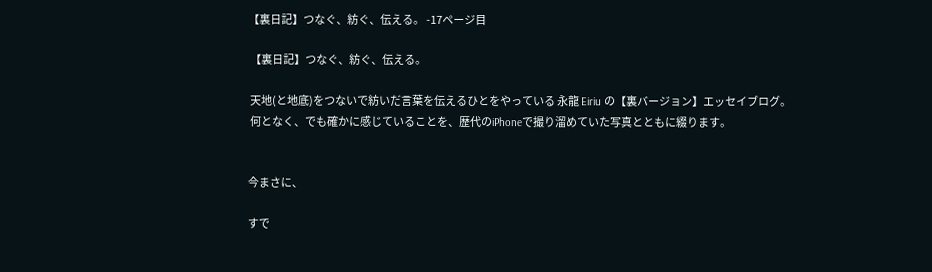【裏日記】つなぐ、紡ぐ、伝える。 -17ページ目

 【裏日記】つなぐ、紡ぐ、伝える。

 天地(と地底)をつないで紡いだ言葉を伝えるひとをやっている 永龍 Eiriu の【裏バージョン】エッセイブログ。
 何となく、でも確かに感じていることを、歴代のiPhoneで撮り溜めていた写真とともに綴ります。


今まさに、

すで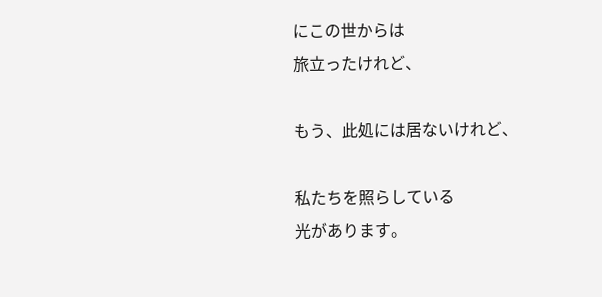にこの世からは
旅立ったけれど、

もう、此処には居ないけれど、

私たちを照らしている
光があります。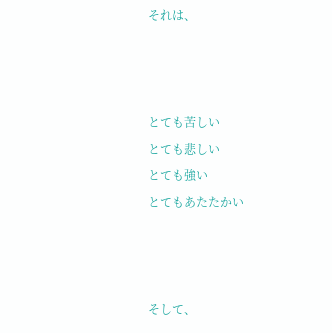それは、



とても苦しい
とても悲しい
とても強い
とてもあたたかい



そして、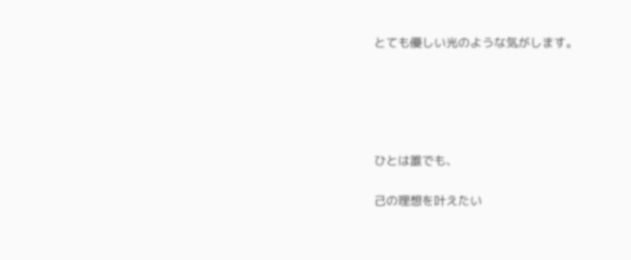とても優しい光のような気がします。





ひとは誰でも、

己の理想を叶えたい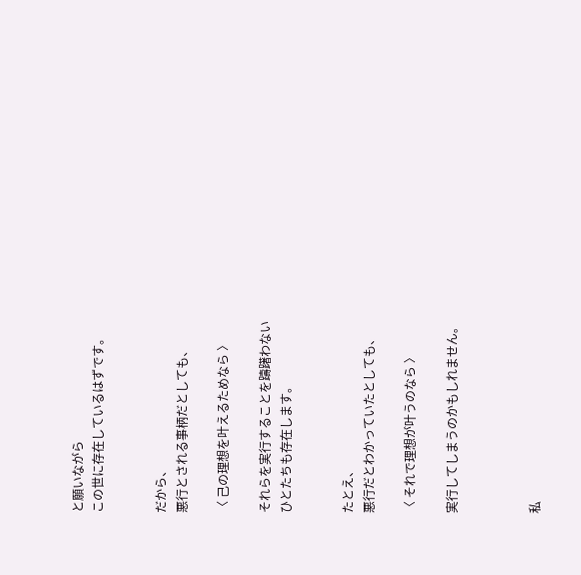と願いながら
この世に存在しているはずです。


だから、
悪行とされる事柄だとしても、

〈 己の理想を叶えるためなら 〉

それらを実行することを躊躇わない
ひとたちも存在します。


たとえ、
悪行だとわかっていたとしても、

〈 それで理想が叶うのなら 〉

実行してしまうのかもしれません。



私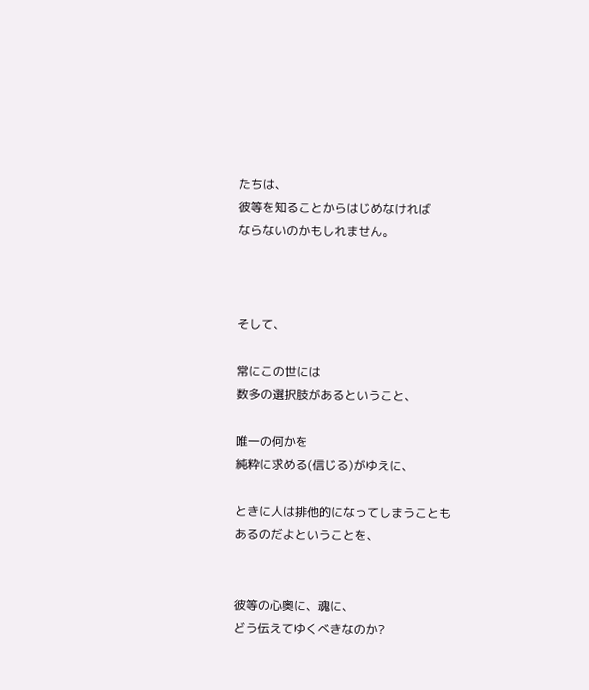たちは、
彼等を知ることからはじめなければ
ならないのかもしれません。



そして、

常にこの世には
数多の選択肢があるということ、

唯一の何かを
純粋に求める(信じる)がゆえに、

ときに人は排他的になってしまうことも
あるのだよということを、


彼等の心奥に、魂に、
どう伝えてゆくべきなのか?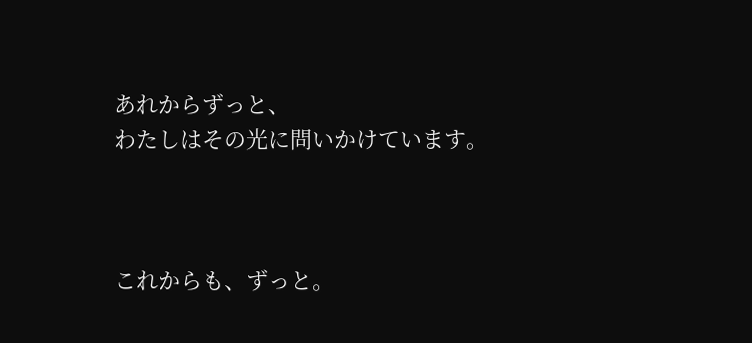あれからずっと、
わたしはその光に問いかけています。



これからも、ずっと。